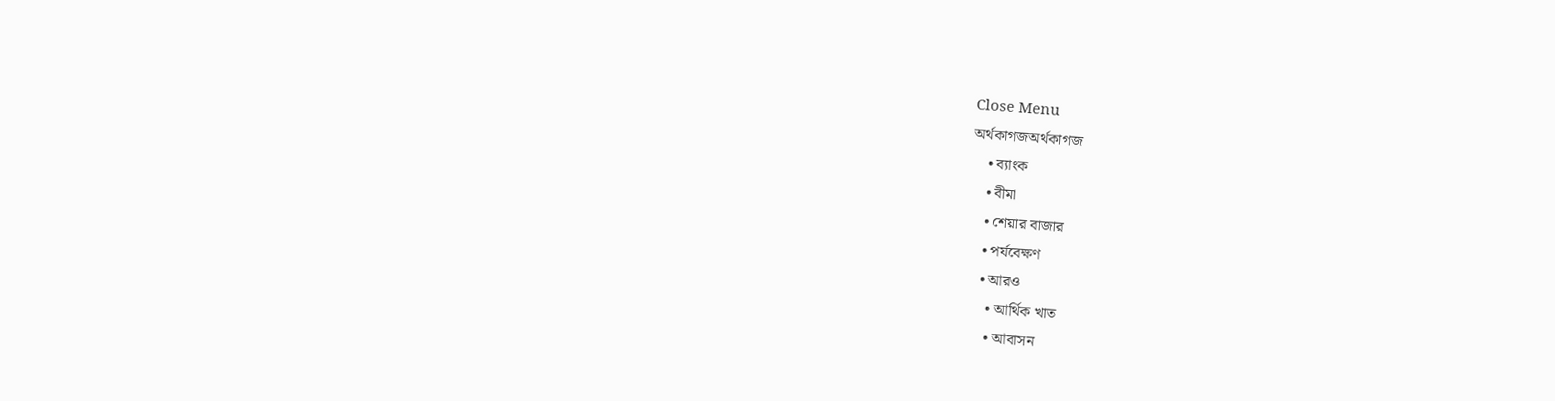Close Menu
অর্থকাগজঅর্থকাগজ
    • ব্যাংক
    • বীমা
    • শেয়ার বাজার
    • পর্যবেক্ষণ
    • আরও
      • আর্থিক খাত
      • আবাসন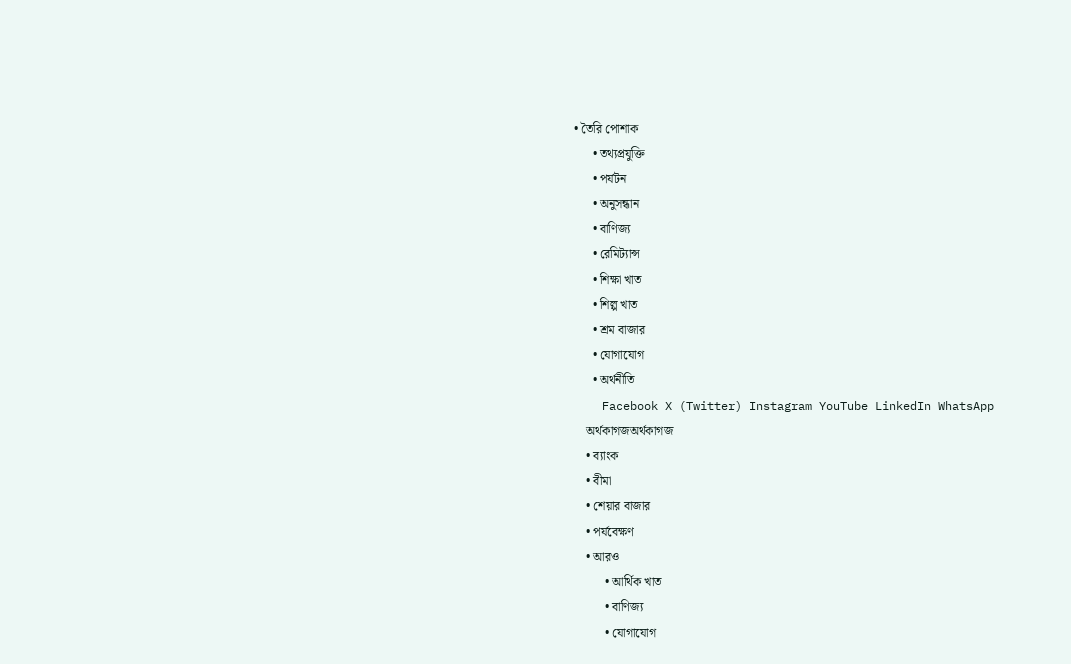• তৈরি পোশাক
      • তথ্যপ্রযুক্তি
      • পর্যটন
      • অনুসন্ধান
      • বাণিজ্য
      • রেমিট্যান্স
      • শিক্ষা খাত
      • শিল্প খাত
      • শ্রম বাজার
      • যোগাযোগ
      • অর্থনীতি
    Facebook X (Twitter) Instagram YouTube LinkedIn WhatsApp
    অর্থকাগজঅর্থকাগজ
    • ব্যাংক
    • বীমা
    • শেয়ার বাজার
    • পর্যবেক্ষণ
    • আরও
          • আর্থিক খাত
          • বাণিজ্য
          • যোগাযোগ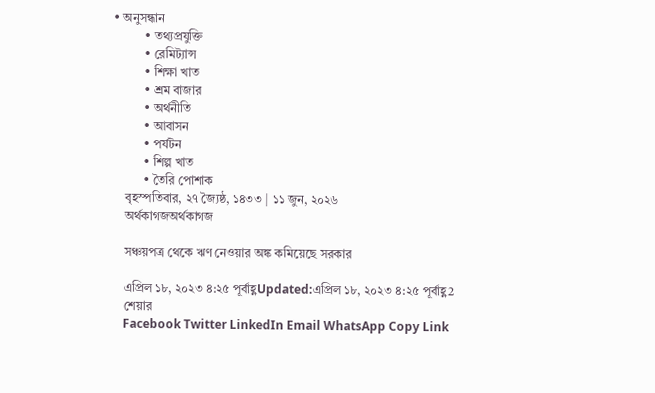• অনুসন্ধান
          • তথ্যপ্রযুক্তি
          • রেমিট্যান্স
          • শিক্ষা খাত
          • শ্রম বাজার
          • অর্থনীতি
          • আবাসন
          • পর্যটন
          • শিল্প খাত
          • তৈরি পোশাক
    বৃহস্পতিবার, ২৭ জ্যৈষ্ঠ, ১৪৩৩ | ১১ জুন, ২০২৬
    অর্থকাগজঅর্থকাগজ

    সঞ্চয়পত্র থেকে ঋণ নেওয়ার অঙ্ক কমিয়েছে সরকার

    এপ্রিল ১৮, ২০২৩ ৪:২৫ পূর্বাহ্ণUpdated:এপ্রিল ১৮, ২০২৩ ৪:২৫ পূর্বাহ্ণ2
    শেয়ার
    Facebook Twitter LinkedIn Email WhatsApp Copy Link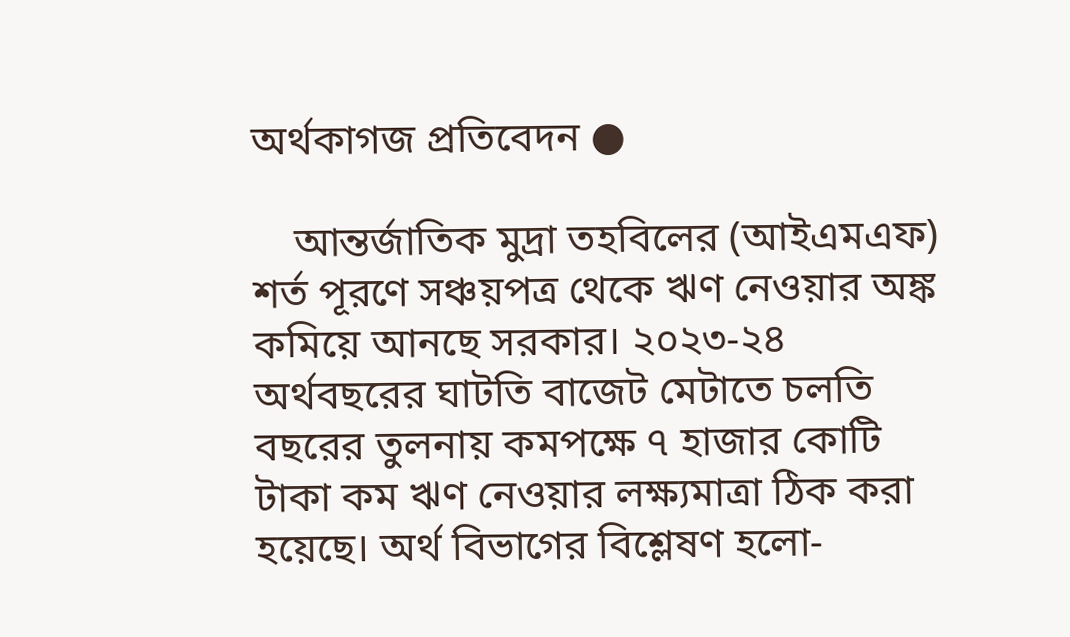অর্থকাগজ প্রতিবেদন ●

    আন্তর্জাতিক মুদ্রা তহবিলের (আইএমএফ) শর্ত পূরণে সঞ্চয়পত্র থেকে ঋণ নেওয়ার অঙ্ক কমিয়ে আনছে সরকার। ২০২৩-২৪ অর্থবছরের ঘাটতি বাজেট মেটাতে চলতি বছরের তুলনায় কমপক্ষে ৭ হাজার কোটি টাকা কম ঋণ নেওয়ার লক্ষ্যমাত্রা ঠিক করা হয়েছে। অর্থ বিভাগের বিশ্লেষণ হলো-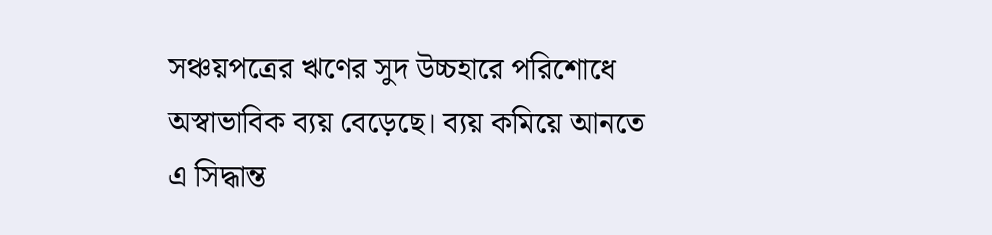সঞ্চয়পত্রের ঋণের সুদ উচ্চহারে পরিশোধে অস্বাভাবিক ব্যয় বেড়েছে। ব্যয় কমিয়ে আনতে এ সিদ্ধান্ত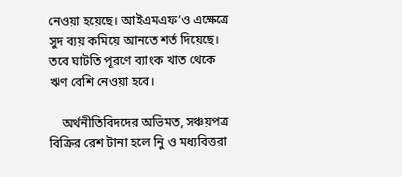নেওয়া হয়েছে। আইএমএফ’ও এক্ষেত্রে সুদ ব্যয় কমিয়ে আনতে শর্ত দিয়েছে। তবে ঘাটতি পূরণে ব্যাংক খাত থেকে ঋণ বেশি নেওয়া হবে।

    অর্থনীতিবিদদের অভিমত, সঞ্চয়পত্র বিক্রির রেশ টানা হলে নিু ও মধ্যবিত্তরা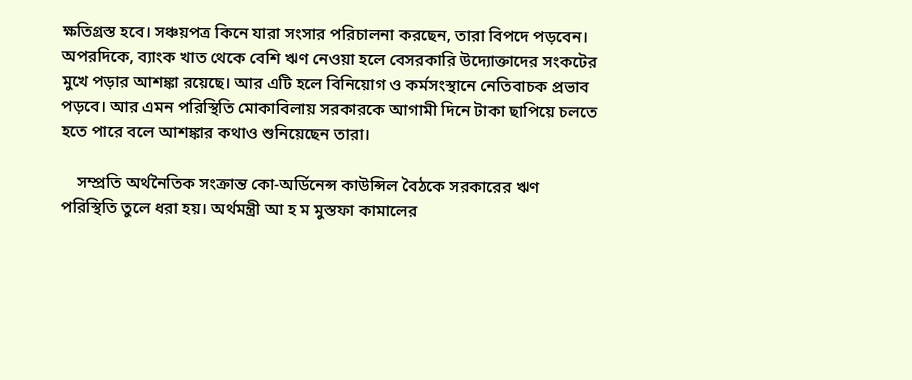ক্ষতিগ্রস্ত হবে। সঞ্চয়পত্র কিনে যারা সংসার পরিচালনা করছেন, তারা বিপদে পড়বেন। অপরদিকে, ব্যাংক খাত থেকে বেশি ঋণ নেওয়া হলে বেসরকারি উদ্যোক্তাদের সংকটের মুখে পড়ার আশঙ্কা রয়েছে। আর এটি হলে বিনিয়োগ ও কর্মসংস্থানে নেতিবাচক প্রভাব পড়বে। আর এমন পরিস্থিতি মোকাবিলায় সরকারকে আগামী দিনে টাকা ছাপিয়ে চলতে হতে পারে বলে আশঙ্কার কথাও শুনিয়েছেন তারা।

    সম্প্রতি অর্থনৈতিক সংক্রান্ত কো-অর্ডিনেন্স কাউন্সিল বৈঠকে সরকারের ঋণ পরিস্থিতি তুলে ধরা হয়। অর্থমন্ত্রী আ হ ম মুস্তফা কামালের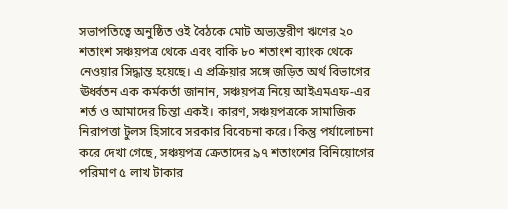সভাপতিত্বে অনুষ্ঠিত ওই বৈঠকে মোট অভ্যন্তরীণ ঋণের ২০ শতাংশ সঞ্চয়পত্র থেকে এবং বাকি ৮০ শতাংশ ব্যাংক থেকে নেওয়ার সিদ্ধান্ত হয়েছে। এ প্রক্রিয়ার সঙ্গে জড়িত অর্থ বিভাগের ঊর্ধ্বতন এক কর্মকর্তা জানান, সঞ্চয়পত্র নিয়ে আইএমএফ-এর শর্ত ও আমাদের চিন্তা একই। কারণ, সঞ্চয়পত্রকে সামাজিক নিরাপত্তা টুলস হিসাবে সরকার বিবেচনা করে। কিন্তু পর্যালোচনা করে দেখা গেছে, সঞ্চয়পত্র ক্রেতাদের ৯৭ শতাংশের বিনিয়োগের পরিমাণ ৫ লাখ টাকার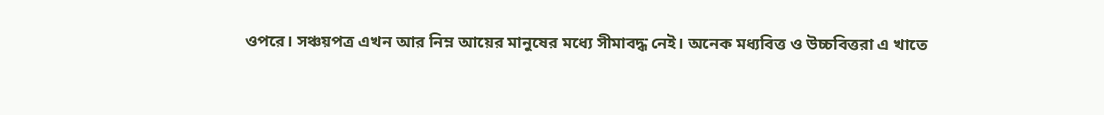ওপরে। সঞ্চয়পত্র এখন আর নিম্ন আয়ের মানুষের মধ্যে সীমাবদ্ধ নেই। অনেক মধ্যবিত্ত ও উচ্চবিত্তরা এ খাতে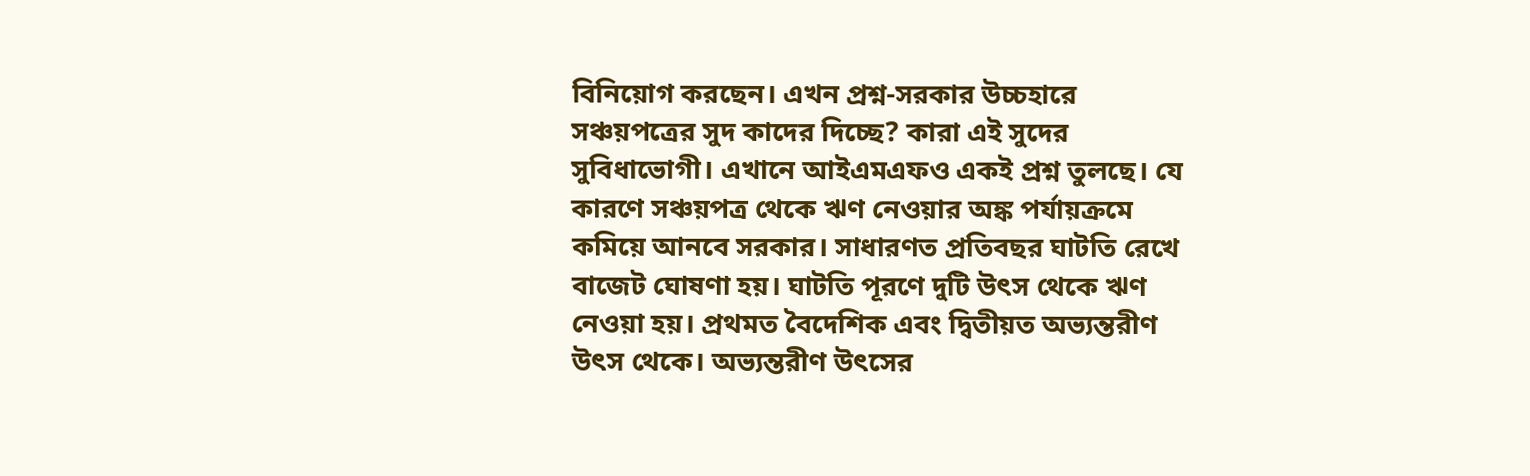বিনিয়োগ করছেন। এখন প্রশ্ন-সরকার উচ্চহারে সঞ্চয়পত্রের সুদ কাদের দিচ্ছে? কারা এই সুদের সুবিধাভোগী। এখানে আইএমএফও একই প্রশ্ন তুলছে। যে কারণে সঞ্চয়পত্র থেকে ঋণ নেওয়ার অঙ্ক পর্যায়ক্রমে কমিয়ে আনবে সরকার। সাধারণত প্রতিবছর ঘাটতি রেখে বাজেট ঘোষণা হয়। ঘাটতি পূরণে দুটি উৎস থেকে ঋণ নেওয়া হয়। প্রথমত বৈদেশিক এবং দ্বিতীয়ত অভ্যন্তরীণ উৎস থেকে। অভ্যন্তরীণ উৎসের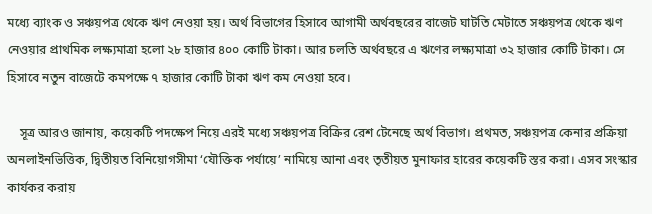মধ্যে ব্যাংক ও সঞ্চয়পত্র থেকে ঋণ নেওয়া হয়। অর্থ বিভাগের হিসাবে আগামী অর্থবছরের বাজেট ঘাটতি মেটাতে সঞ্চয়পত্র থেকে ঋণ নেওয়ার প্রাথমিক লক্ষ্যমাত্রা হলো ২৮ হাজার ৪০০ কোটি টাকা। আর চলতি অর্থবছরে এ ঋণের লক্ষ্যমাত্রা ৩২ হাজার কোটি টাকা। সে হিসাবে নতুন বাজেটে কমপক্ষে ৭ হাজার কোটি টাকা ঋণ কম নেওয়া হবে।

    সূত্র আরও জানায়, কয়েকটি পদক্ষেপ নিয়ে এরই মধ্যে সঞ্চয়পত্র বিক্রির রেশ টেনেছে অর্থ বিভাগ। প্রথমত, সঞ্চয়পত্র কেনার প্রক্রিয়া অনলাইনভিত্তিক, দ্বিতীয়ত বিনিয়োগসীমা ‘যৌক্তিক পর্যায়ে’ নামিয়ে আনা এবং তৃতীয়ত মুনাফার হারের কয়েকটি স্তর করা। এসব সংস্কার কার্যকর করায়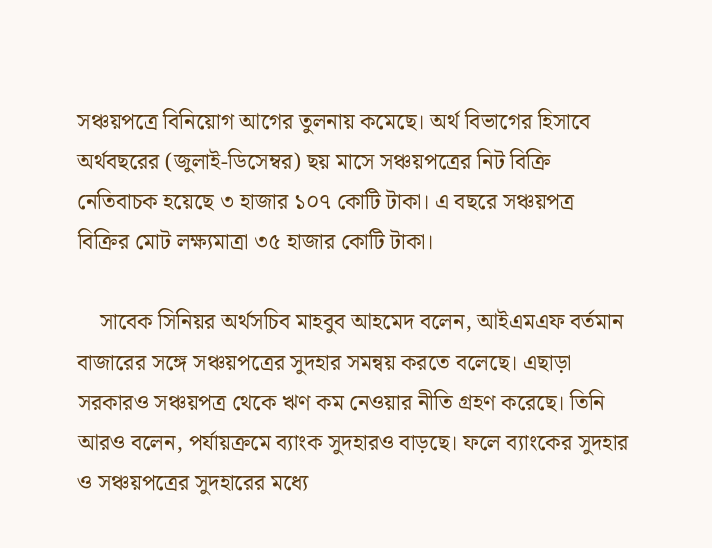সঞ্চয়পত্রে বিনিয়োগ আগের তুলনায় কমেছে। অর্থ বিভাগের হিসাবে অর্থবছরের (জুলাই-ডিসেম্বর) ছয় মাসে সঞ্চয়পত্রের নিট বিক্রি নেতিবাচক হয়েছে ৩ হাজার ১০৭ কোটি টাকা। এ বছরে সঞ্চয়পত্র বিক্রির মোট লক্ষ্যমাত্রা ৩৫ হাজার কোটি টাকা।

    সাবেক সিনিয়র অর্থসচিব মাহবুব আহমেদ বলেন, আইএমএফ বর্তমান বাজারের সঙ্গে সঞ্চয়পত্রের সুদহার সমন্বয় করতে বলেছে। এছাড়া সরকারও সঞ্চয়পত্র থেকে ঋণ কম নেওয়ার নীতি গ্রহণ করেছে। তিনি আরও বলেন, পর্যায়ক্রমে ব্যাংক সুদহারও বাড়ছে। ফলে ব্যাংকের সুদহার ও সঞ্চয়পত্রের সুদহারের মধ্যে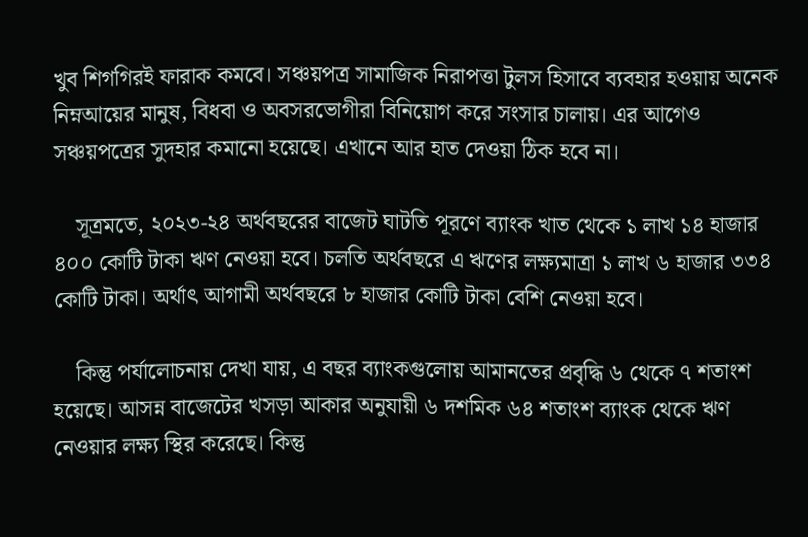খুব শিগগিরই ফারাক কমবে। সঞ্চয়পত্র সামাজিক নিরাপত্তা টুলস হিসাবে ব্যবহার হওয়ায় অনেক নিম্নআয়ের মানুষ, বিধবা ও অবসরভোগীরা বিনিয়োগ করে সংসার চালায়। এর আগেও সঞ্চয়পত্রের সুদহার কমানো হয়েছে। এখানে আর হাত দেওয়া ঠিক হবে না।

    সূত্রমতে, ২০২৩-২৪ অর্থবছরের বাজেট ঘাটতি পূরণে ব্যাংক খাত থেকে ১ লাখ ১৪ হাজার ৪০০ কোটি টাকা ঋণ নেওয়া হবে। চলতি অর্থবছরে এ ঋণের লক্ষ্যমাত্রা ১ লাখ ৬ হাজার ৩৩৪ কোটি টাকা। অর্থাৎ আগামী অর্থবছরে ৮ হাজার কোটি টাকা বেশি নেওয়া হবে।

    কিন্তু পর্যালোচনায় দেখা যায়, এ বছর ব্যাংকগুলোয় আমানতের প্রবৃদ্ধি ৬ থেকে ৭ শতাংশ হয়েছে। আসন্ন বাজেটের খসড়া আকার অনুযায়ী ৬ দশমিক ৬৪ শতাংশ ব্যাংক থেকে ঋণ নেওয়ার লক্ষ্য স্থির করেছে। কিন্তু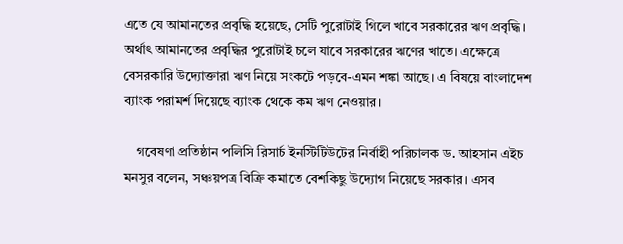এতে যে আমানতের প্রবৃদ্ধি হয়েছে, সেটি পুরোটাই গিলে খাবে সরকারের ঋণ প্রবৃদ্ধি। অর্থাৎ আমানতের প্রবৃদ্ধির পুরোটাই চলে যাবে সরকারের ঋণের খাতে। এক্ষেত্রে বেসরকারি উদ্যোক্তারা ঋণ নিয়ে সংকটে পড়বে-এমন শঙ্কা আছে। এ বিষয়ে বাংলাদেশ ব্যাংক পরামর্শ দিয়েছে ব্যাংক থেকে কম ঋণ নেওয়ার।

    গবেষণা প্রতিষ্ঠান পলিসি রিসার্চ ইনস্টিটিউটের নির্বাহী পরিচালক ড. আহসান এইচ মনসুর বলেন, সঞ্চয়পত্র বিক্রি কমাতে বেশকিছু উদ্যোগ নিয়েছে সরকার। এসব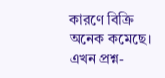কারণে বিক্রি অনেক কমেছে। এখন প্রশ্ন-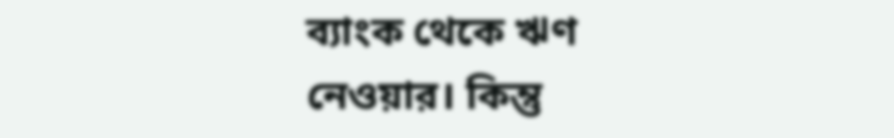ব্যাংক থেকে ঋণ নেওয়ার। কিন্তু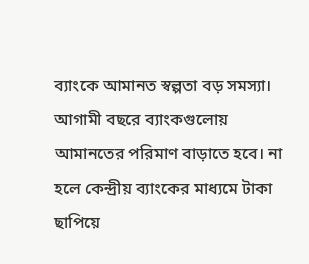ব্যাংকে আমানত স্বল্পতা বড় সমস্যা। আগামী বছরে ব্যাংকগুলোয় আমানতের পরিমাণ বাড়াতে হবে। না হলে কেন্দ্রীয় ব্যাংকের মাধ্যমে টাকা ছাপিয়ে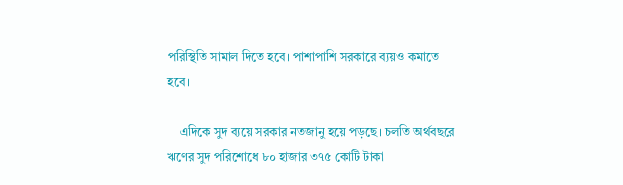পরিস্থিতি সামাল দিতে হবে। পাশাপাশি সরকারে ব্যয়ও কমাতে হবে।

    এদিকে সুদ ব্যয়ে সরকার নতজানু হয়ে পড়ছে। চলতি অর্থবছরে ঋণের সুদ পরিশোধে ৮০ হাজার ৩৭৫ কোটি টাকা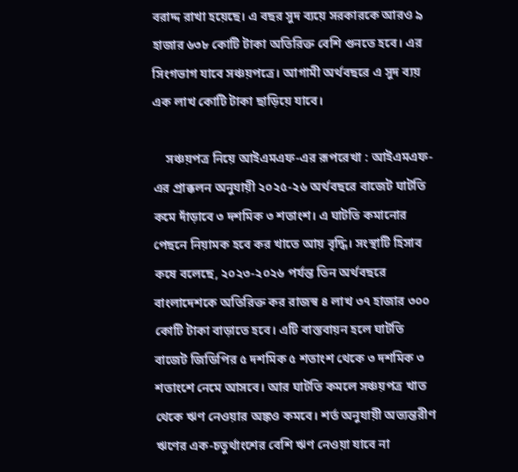বরাদ্দ রাখা হয়েছে। এ বছর সুদ ব্যয়ে সরকারকে আরও ৯ হাজার ৬৩৮ কোটি টাকা অতিরিক্ত বেশি গুনতে হবে। এর সিংগভাগ যাবে সঞ্চয়পত্রে। আগামী অর্থবছরে এ সুদ ব্যয় এক লাখ কোটি টাকা ছাড়িয়ে যাবে।

    সঞ্চয়পত্র নিয়ে আইএমএফ-এর রূপরেখা : আইএমএফ-এর প্রাক্কলন অনুযায়ী ২০২৫-২৬ অর্থবছরে বাজেট ঘাটতি কমে দাঁড়াবে ৩ দশমিক ৩ শতাংশ। এ ঘাটতি কমানোর পেছনে নিয়ামক হবে কর খাতে আয় বৃদ্ধি। সংস্থাটি হিসাব কষে বলেছে, ২০২৩-২০২৬ পর্যন্ত তিন অর্থবছরে বাংলাদেশকে অতিরিক্ত কর রাজস্ব ৪ লাখ ৩৭ হাজার ৩০০ কোটি টাকা বাড়াতে হবে। এটি বাস্তবায়ন হলে ঘাটতি বাজেট জিডিপির ৫ দশমিক ৫ শতাংশ থেকে ৩ দশমিক ৩ শতাংশে নেমে আসবে। আর ঘাটতি কমলে সঞ্চয়পত্র খাত থেকে ঋণ নেওয়ার অঙ্কও কমবে। শর্ত অনুযায়ী অভ্যন্তরীণ ঋণের এক-চতুর্থাংশের বেশি ঋণ নেওয়া যাবে না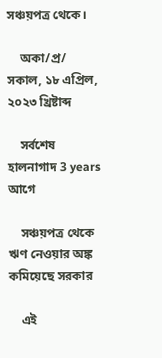সঞ্চয়পত্র থেকে।

    অকা/প্র/ সকাল, ১৮ এপ্রিল, ২০২৩ খ্রিষ্টাব্দ

    সর্বশেষ হালনাগাদ 3 years আগে

    সঞ্চয়পত্র থেকে ঋণ নেওয়ার অঙ্ক কমিয়েছে সরকার

    এই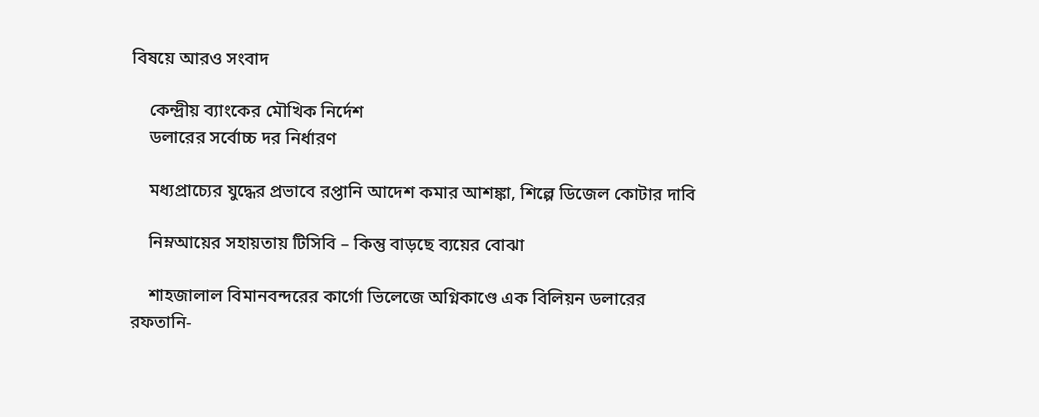বিষয়ে আরও সংবাদ

    কেন্দ্রীয় ব্যাংকের মৌখিক নির্দেশ
    ডলারের সর্বোচ্চ দর নির্ধারণ

    মধ্যপ্রাচ্যের যুদ্ধের প্রভাবে রপ্তানি আদেশ কমার আশঙ্কা, শিল্পে ডিজেল কোটার দাবি

    নিম্নআয়ের সহায়তায় টিসিবি – কিন্তু বাড়ছে ব্যয়ের বোঝা

    শাহজালাল বিমানবন্দরের কার্গো ভিলেজে অগ্নিকাণ্ডে এক বিলিয়ন ডলারের রফতানি-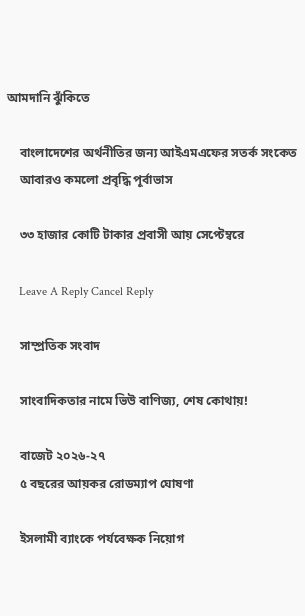আমদানি ঝুঁকিতে

    বাংলাদেশের অর্থনীতির জন্য আইএমএফের সতর্ক সংকেত
    আবারও কমলো প্রবৃদ্ধি পূর্বাভাস

    ৩৩ হাজার কোটি টাকার প্রবাসী আয় সেপ্টেম্বরে

    Leave A Reply Cancel Reply

    সাম্প্রতিক সংবাদ

    সাংবাদিকতার নামে ভিউ বাণিজ্য, শেষ কোথায়!

    বাজেট ২০২৬-২৭
    ৫ বছরের আয়কর রোডম্যাপ ঘোষণা

    ইসলামী ব্যাংকে পর্যবেক্ষক নিয়োগ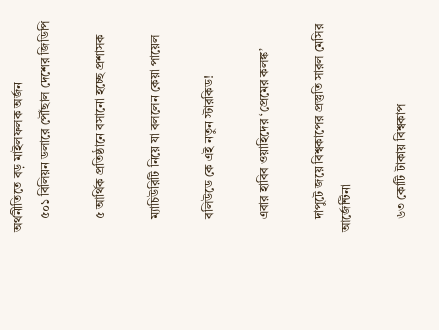অর্থনীতিতে বড় মাইলফলক অর্জন
    ৫০১ বিলিয়ন ডলারে পৌঁছাল দেশের জিডিপি

    ৫ আর্থিক প্রতিষ্ঠানে বসানো হচ্ছে প্রশাসক

    ম্যাচিউরিটি নিয়ে যা বললেন কেয়া পায়েল

    বলিউডে কে এই নতুন স্টারকিড!

    এবার হাবিব ওয়াহিদের ‘প্রেমের কলঙ্ক’

    দাপুটে জয়ে বিশ্বকাপের প্রস্তুতি সারল মেসির আর্জেন্টিনা

    ৬৩ কোটি টাকায় বিশ্বকাপ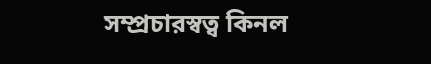সম্প্রচারস্বত্ব কিনল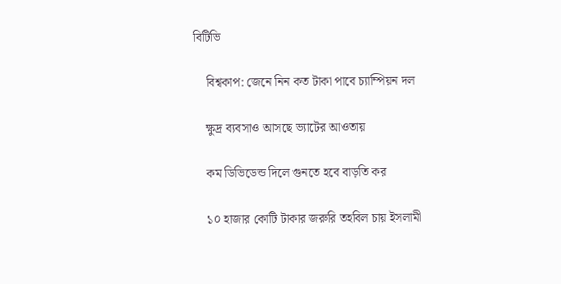বিটিভি

    বিশ্বকাপ: জেনে নিন কত টাকা পাবে চ্যাম্পিয়ন দল

    ক্ষুদ্র ব্যবসাও আসছে ভ্যাটের আওতায়

    কম ডিভিডেন্ড দিলে গুনতে হবে বাড়তি কর

    ১০ হাজার কোটি টাকার জরুরি তহবিল চায় ইসলামী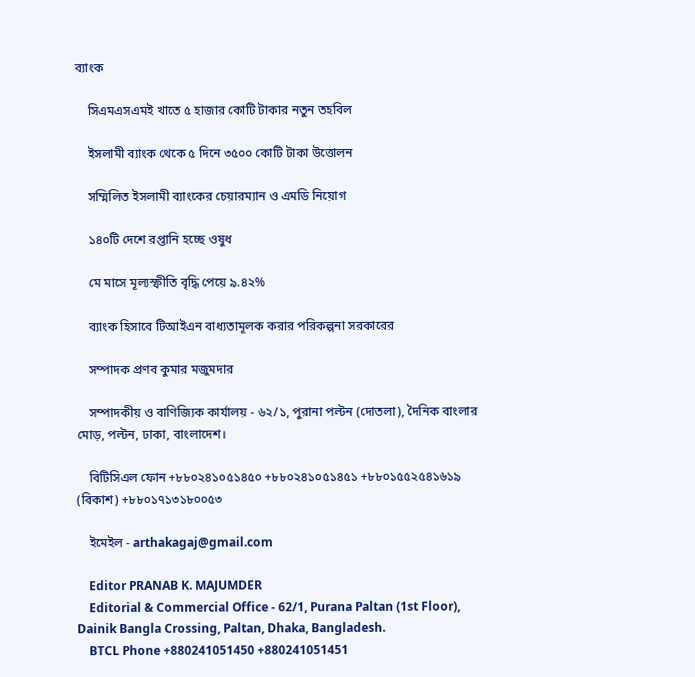ব্যাংক

    সিএমএসএমই খাতে ৫ হাজার কোটি টাকার নতুন তহবিল

    ইসলামী ব্যাংক থেকে ৫ দিনে ৩৫০০ কোটি টাকা উত্তোলন

    সম্মিলিত ইসলামী ব্যাংকের চেয়ারম্যান ও এমডি নিয়োগ

    ১৪০টি দেশে রপ্তানি হচ্ছে ওষুধ

    মে মাসে মূল্যস্ফীতি বৃদ্ধি পেয়ে ৯.৪২%

    ব্যাংক হিসাবে টিআইএন বাধ্যতামূলক করার পরিকল্পনা সরকারের

    সম্পাদক প্রণব কুমার মজুমদার

    সম্পাদকীয় ও বাণিজ্যিক কার্যালয় - ৬২/১, পুরানা পল্টন (দোতলা), দৈনিক বাংলার মোড়, পল্টন, ঢাকা, বাংলাদেশ।

    বিটিসিএল ফোন +৮৮০২৪১০৫১৪৫০ +৮৮০২৪১০৫১৪৫১ +৮৮০১৫৫২৫৪১৬১৯ (বিকাশ) +৮৮০১৭১৩১৮০০৫৩

    ইমেইল - arthakagaj@gmail.com

    Editor PRANAB K. MAJUMDER
    Editorial & Commercial Office - 62/1, Purana Paltan (1st Floor), Dainik Bangla Crossing, Paltan, Dhaka, Bangladesh.
    BTCL Phone +880241051450 +880241051451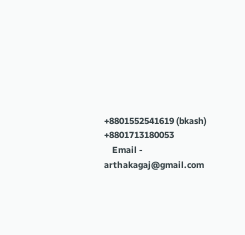+8801552541619 (bkash) +8801713180053
    Email - arthakagaj@gmail.com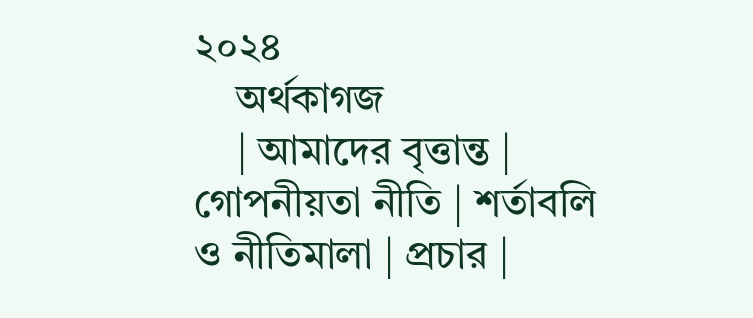২০২৪
    অর্থকাগজ
    | আমাদের বৃত্তান্ত | গোপনীয়তা নীতি | শর্তাবলি ও নীতিমালা | প্রচার |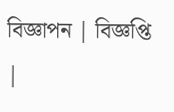বিজ্ঞাপন | বিজ্ঞপ্তি |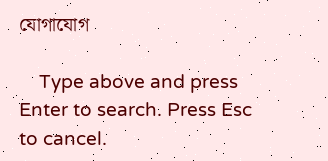যোগাযোগ

    Type above and press Enter to search. Press Esc to cancel.